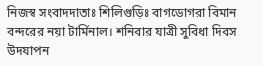নিজস্ব সংবাদদাতাঃ শিলিগুড়িঃ বাগডোগরা বিমান বন্দরের নয়া টার্মিনাল। শনিবার যাত্রী সুবিধা দিবস উদযাপন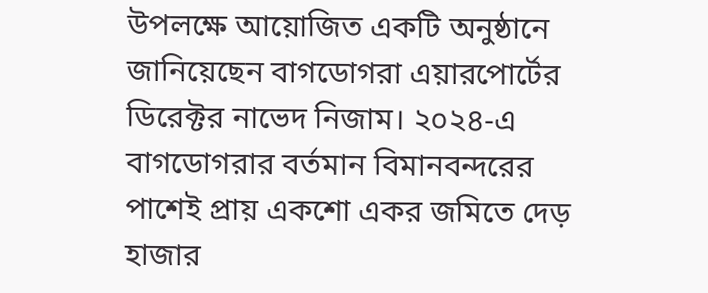উপলক্ষে আয়োজিত একটি অনুষ্ঠানে জানিয়েছেন বাগডোগরা এয়ারপোর্টের ডিরেক্টর নাভেদ নিজাম। ২০২৪-এ বাগডোগরার বর্তমান বিমানবন্দরের পাশেই প্রায় একশো একর জমিতে দেড় হাজার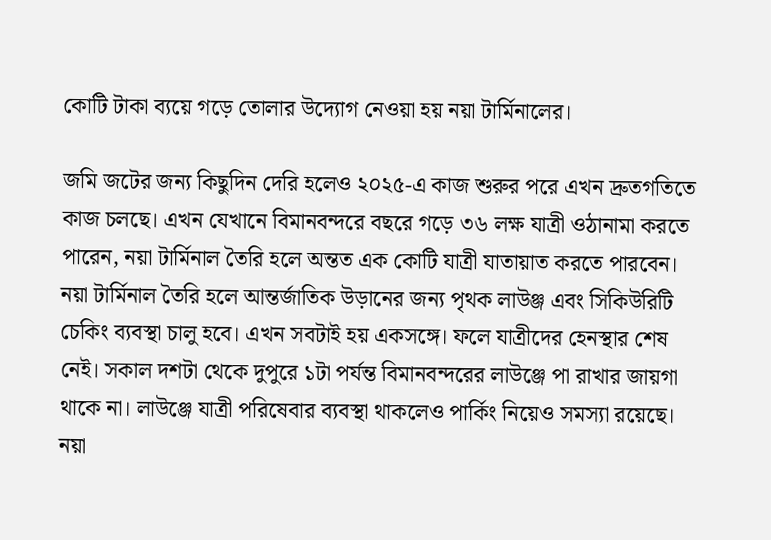কোটি টাকা ব্যয়ে গড়ে তোলার উদ্যোগ নেওয়া হয় নয়া টার্মিনালের।

জমি জটের জন্য কিছুদিন দেরি হলেও ২০২৫-এ কাজ শুরুর পরে এখন দ্রুতগতিতে কাজ চলছে। এখন যেখানে বিমানবন্দরে বছরে গড়ে ৩৬ লক্ষ যাত্রী ওঠানামা করতে পারেন, নয়া টার্মিনাল তৈরি হলে অন্তত এক কোটি যাত্রী যাতায়াত করতে পারবেন। নয়া টার্মিনাল তৈরি হলে আন্তর্জাতিক উড়ানের জন্য পৃথক লাউঞ্জ এবং সিকিউরিটি চেকিং ব্যবস্থা চালু হবে। এখন সবটাই হয় একসঙ্গে। ফলে যাত্রীদের হেনস্থার শেষ নেই। সকাল দশটা থেকে দুপুরে ১টা পর্যন্ত বিমানবন্দরের লাউঞ্জে পা রাখার জায়গা থাকে না। লাউঞ্জে যাত্রী পরিষেবার ব্যবস্থা থাকলেও পার্কিং নিয়েও সমস্যা রয়েছে। নয়া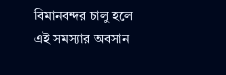বিমানবন্দর চালু হলে এই সমস্যার অবসান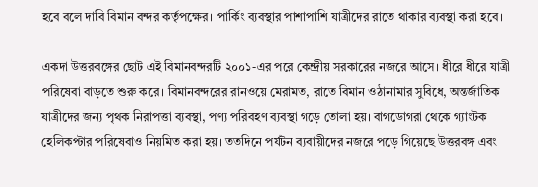হবে বলে দাবি বিমান বন্দর কর্তৃপক্ষের। পার্কিং ব্যবস্থার পাশাপাশি যাত্রীদের রাতে থাকার ব্যবস্থা করা হবে।

একদা উত্তরবঙ্গের ছোট এই বিমানবন্দরটি ২০০১-এর পরে কেন্দ্রীয় সরকারের নজরে আসে। ধীরে ধীরে যাত্রী পরিষেবা বাড়তে শুরু করে। বিমানবন্দরের রানওয়ে মেরামত, রাতে বিমান ওঠানামার সুবিধে, অন্তর্জাতিক যাত্রীদের জন্য পৃথক নিরাপত্তা ব্যবস্থা, পণ্য পরিবহণ ব্যবস্থা গড়ে তোলা হয়। বাগডোগরা থেকে গ্যাংটক হেলিকপ্টার পরিষেবাও নিয়মিত করা হয়। ততদিনে পর্যটন ব্যবায়ীদের নজরে পড়ে গিয়েছে উত্তরবঙ্গ এবং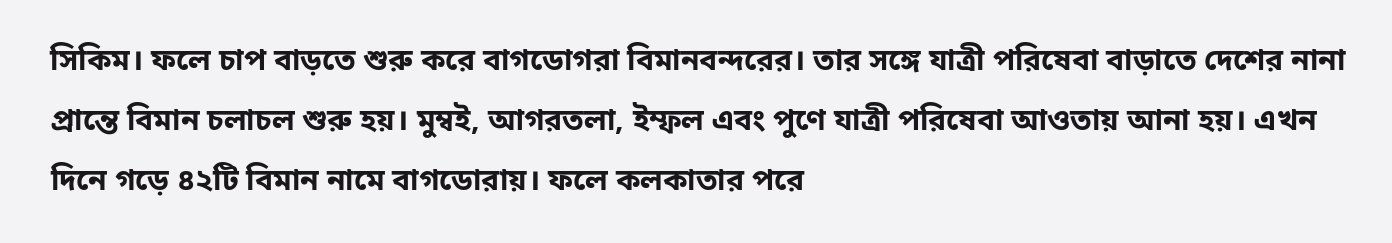সিকিম। ফলে চাপ বাড়তে শুরু করে বাগডোগরা বিমানবন্দরের। তার সঙ্গে যাত্রী পরিষেবা বাড়াতে দেশের নানা প্রান্তে বিমান চলাচল শুরু হয়। মুম্বই, আগরতলা, ইম্ফল এবং পুণে যাত্রী পরিষেবা আওতায় আনা হয়। এখন দিনে গড়ে ৪২টি বিমান নামে বাগডোরায়। ফলে কলকাতার পরে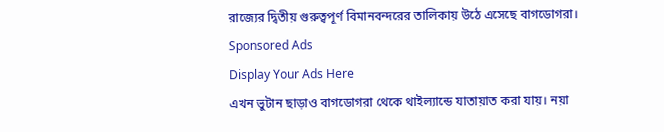রাজ্যের দ্বিতীয় গুরুত্বপূর্ণ বিমানবন্দরের তালিকায় উঠে এসেছে বাগডোগরা।
Sponsored Ads
Display Your Ads Here
এখন ভুটান ছাড়াও বাগডোগরা থেকে থাইল্যান্ডে যাতায়াত করা যায়। নয়া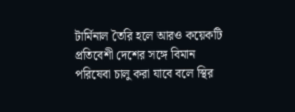টার্মিনাল তৈরি হলে আরও কয়েকটি প্রতিবেশী দেশের সঙ্গে বিমান পরিষেবা চালু করা যাবে বলে স্থির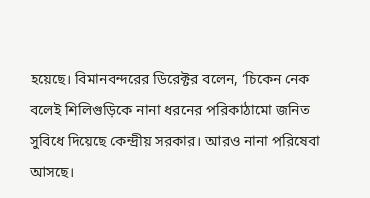হয়েছে। বিমানবন্দরের ডিরেক্টর বলেন, ‘চিকেন নেক বলেই শিলিগুড়িকে নানা ধরনের পরিকাঠামো জনিত সুবিধে দিয়েছে কেন্দ্রীয় সরকার। আরও নানা পরিষেবা আসছে।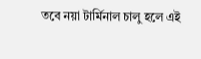তবে নয়া টার্মিনাল চালু হলে এই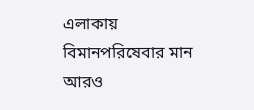এলাকায় বিমানপরিষেবার মান আরও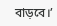বাড়বে।’